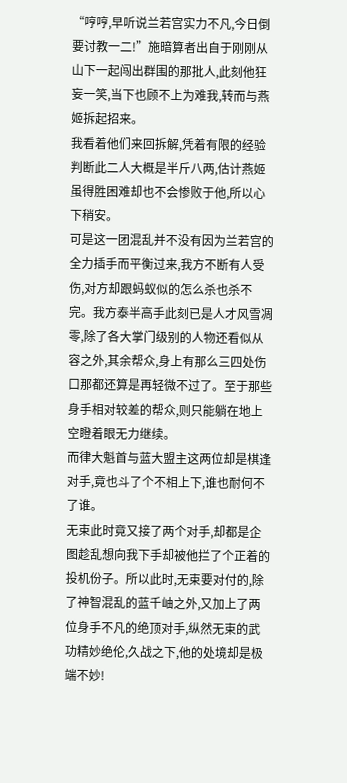“哼哼,早听说兰若宫实力不凡,今日倒要讨教一二!”施暗算者出自于刚刚从山下一起闯出群围的那批人,此刻他狂妄一笑,当下也顾不上为难我,转而与燕姬拆起招来。
我看着他们来回拆解,凭着有限的经验判断此二人大概是半斤八两,估计燕姬虽得胜困难却也不会惨败于他,所以心下稍安。
可是这一团混乱并不没有因为兰若宫的全力插手而平衡过来,我方不断有人受伤,对方却跟蚂蚁似的怎么杀也杀不完。我方泰半高手此刻已是人才风雪凋零,除了各大掌门级别的人物还看似从容之外,其余帮众,身上有那么三四处伤口那都还算是再轻微不过了。至于那些身手相对较差的帮众,则只能躺在地上空瞪着眼无力继续。
而律大魁首与蓝大盟主这两位却是棋逢对手,竟也斗了个不相上下,谁也耐何不了谁。
无束此时竟又接了两个对手,却都是企图趁乱想向我下手却被他拦了个正着的投机份子。所以此时,无束要对付的,除了神智混乱的蓝千岫之外,又加上了两位身手不凡的绝顶对手,纵然无束的武功精妙绝伦,久战之下,他的处境却是极端不妙!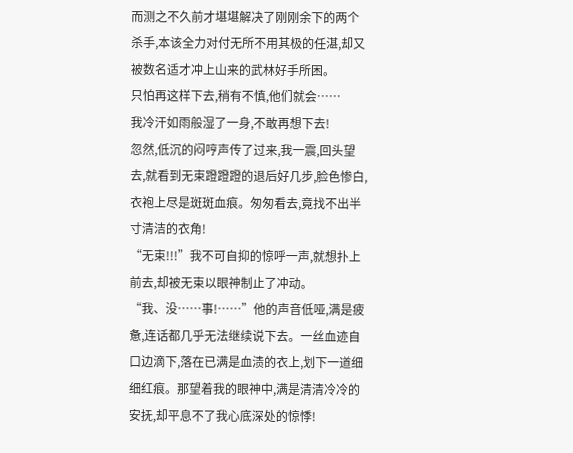而测之不久前才堪堪解决了刚刚余下的两个杀手,本该全力对付无所不用其极的任湛,却又被数名适才冲上山来的武林好手所困。
只怕再这样下去,稍有不慎,他们就会……
我冷汗如雨般湿了一身,不敢再想下去!
忽然,低沉的闷哼声传了过来,我一震,回头望去,就看到无束蹬蹬蹬的退后好几步,脸色惨白,衣袍上尽是斑斑血痕。匆匆看去,竟找不出半寸清洁的衣角!
“无束!!!”我不可自抑的惊呼一声,就想扑上前去,却被无束以眼神制止了冲动。
“我、没……事!……”他的声音低哑,满是疲惫,连话都几乎无法继续说下去。一丝血迹自口边滴下,落在已满是血渍的衣上,划下一道细细红痕。那望着我的眼神中,满是清清冷冷的安抚,却平息不了我心底深处的惊悸!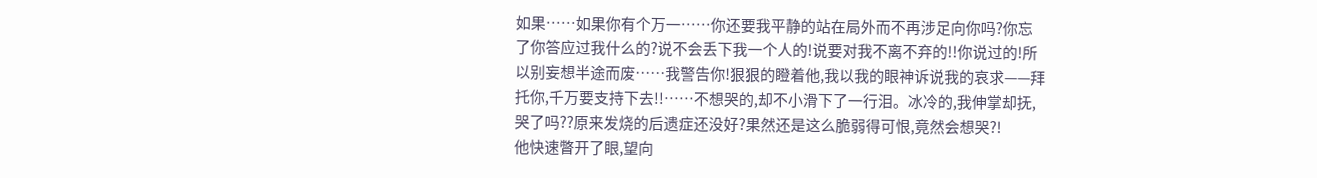如果……如果你有个万一……你还要我平静的站在局外而不再涉足向你吗?你忘了你答应过我什么的?说不会丢下我一个人的!说要对我不离不弃的!!你说过的!所以别妄想半途而废……我警告你!狠狠的瞪着他,我以我的眼神诉说我的哀求——拜托你,千万要支持下去!!……不想哭的,却不小滑下了一行泪。冰冷的,我伸掌却抚,哭了吗??原来发烧的后遗症还没好?果然还是这么脆弱得可恨,竟然会想哭?!
他快速瞥开了眼,望向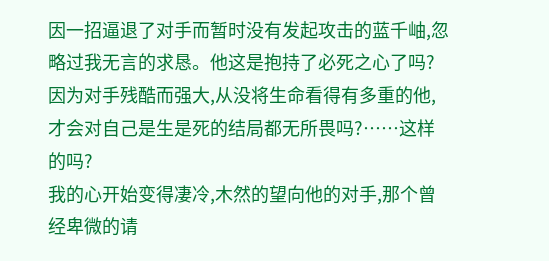因一招逼退了对手而暂时没有发起攻击的蓝千岫,忽略过我无言的求恳。他这是抱持了必死之心了吗?因为对手残酷而强大,从没将生命看得有多重的他,才会对自己是生是死的结局都无所畏吗?……这样的吗?
我的心开始变得凄冷,木然的望向他的对手,那个曾经卑微的请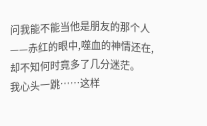问我能不能当他是朋友的那个人——赤红的眼中,噬血的神情还在,却不知何时竟多了几分迷茫。
我心头一跳……这样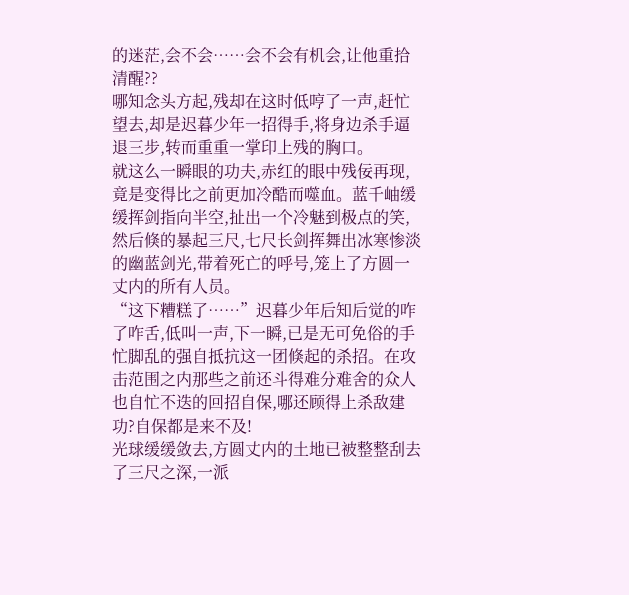的迷茫,会不会……会不会有机会,让他重拾清醒??
哪知念头方起,残却在这时低哼了一声,赶忙望去,却是迟暮少年一招得手,将身边杀手逼退三步,转而重重一掌印上残的胸口。
就这么一瞬眼的功夫,赤红的眼中残佞再现,竟是变得比之前更加冷酷而噬血。蓝千岫缓缓挥剑指向半空,扯出一个冷魅到极点的笑,然后倏的暴起三尺,七尺长剑挥舞出冰寒惨淡的幽蓝剑光,带着死亡的呼号,笼上了方圆一丈内的所有人员。
“这下糟糕了……”迟暮少年后知后觉的咋了咋舌,低叫一声,下一瞬,已是无可免俗的手忙脚乱的强自抵抗这一团倏起的杀招。在攻击范围之内那些之前还斗得难分难舍的众人也自忙不迭的回招自保,哪还顾得上杀敌建功?自保都是来不及!
光球缓缓敛去,方圆丈内的土地已被整整刮去了三尺之深,一派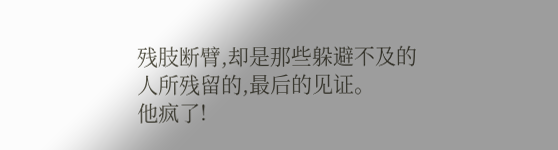残肢断臂,却是那些躲避不及的人所残留的,最后的见证。
他疯了!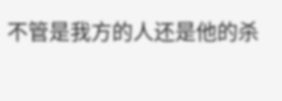不管是我方的人还是他的杀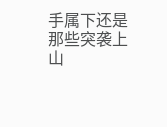手属下还是那些突袭上山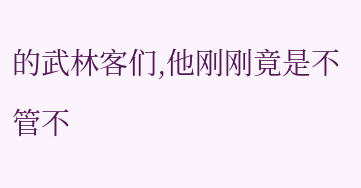的武林客们,他刚刚竟是不管不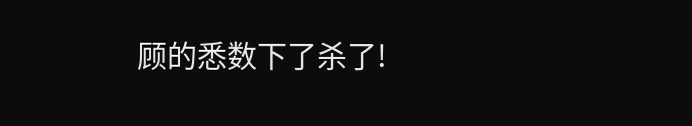顾的悉数下了杀了!